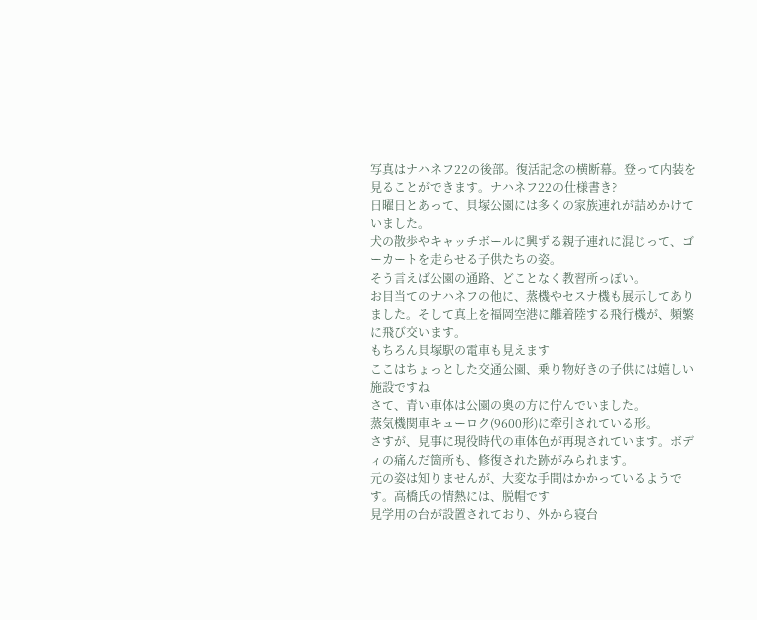写真はナハネフ22の後部。復活記念の横断幕。登って内装を見ることができます。ナハネフ22の仕様書き?
日曜日とあって、貝塚公園には多くの家族連れが詰めかけていました。
犬の散歩やキャッチボールに興ずる親子連れに混じって、ゴーカートを走らせる子供たちの姿。
そう言えば公園の通路、どことなく教習所っぽい。
お目当てのナハネフの他に、蒸機やセスナ機も展示してありました。そして真上を福岡空港に離着陸する飛行機が、頻繁に飛び交います。
もちろん貝塚駅の電車も見えます
ここはちょっとした交通公園、乗り物好きの子供には嬉しい施設ですね
さて、青い車体は公園の奥の方に佇んでいました。
蒸気機関車キューロク(9600形)に牽引されている形。
さすが、見事に現役時代の車体色が再現されています。ボディの痛んだ箇所も、修復された跡がみられます。
元の姿は知りませんが、大変な手間はかかっているようです。高橋氏の情熱には、脱帽です
見学用の台が設置されており、外から寝台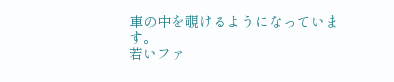車の中を覗けるようになっています。
若いファ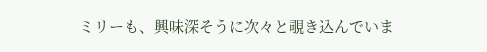ミリーも、興味深そうに次々と覗き込んでいま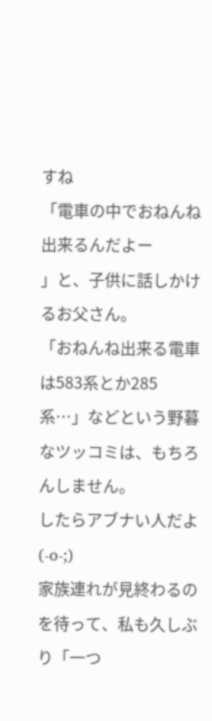すね
「電車の中でおねんね出来るんだよー
」と、子供に話しかけるお父さん。
「おねんね出来る電車は583系とか285系…」などという野暮なツッコミは、もちろんしません。
したらアブナい人だよ(-o-;)
家族連れが見終わるのを待って、私も久しぶり「一つ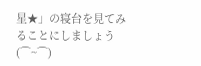星★」の寝台を見てみることにしましょう
(⌒~⌒)